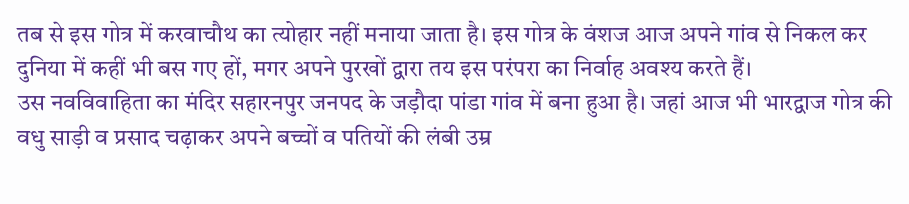तब से इस गोत्र में करवाचौथ का त्योहार नहीं मनाया जाता है। इस गोत्र के वंशज आज अपने गांव से निकल कर दुनिया में कहीं भी बस गए हों, मगर अपने पुरखों द्वारा तय इस परंपरा का निर्वाह अवश्य करते हैं।
उस नवविवाहिता का मंदिर सहारनपुर जनपद के जड़ौदा पांडा गांव में बना हुआ है। जहां आज भी भारद्वाज गोत्र की वधु साड़ी व प्रसाद चढ़ाकर अपने बच्चों व पतियों की लंबी उम्र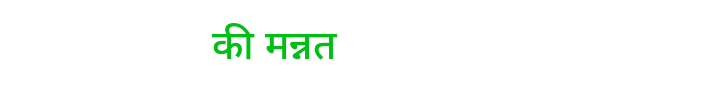की मन्नत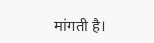मांगती है।